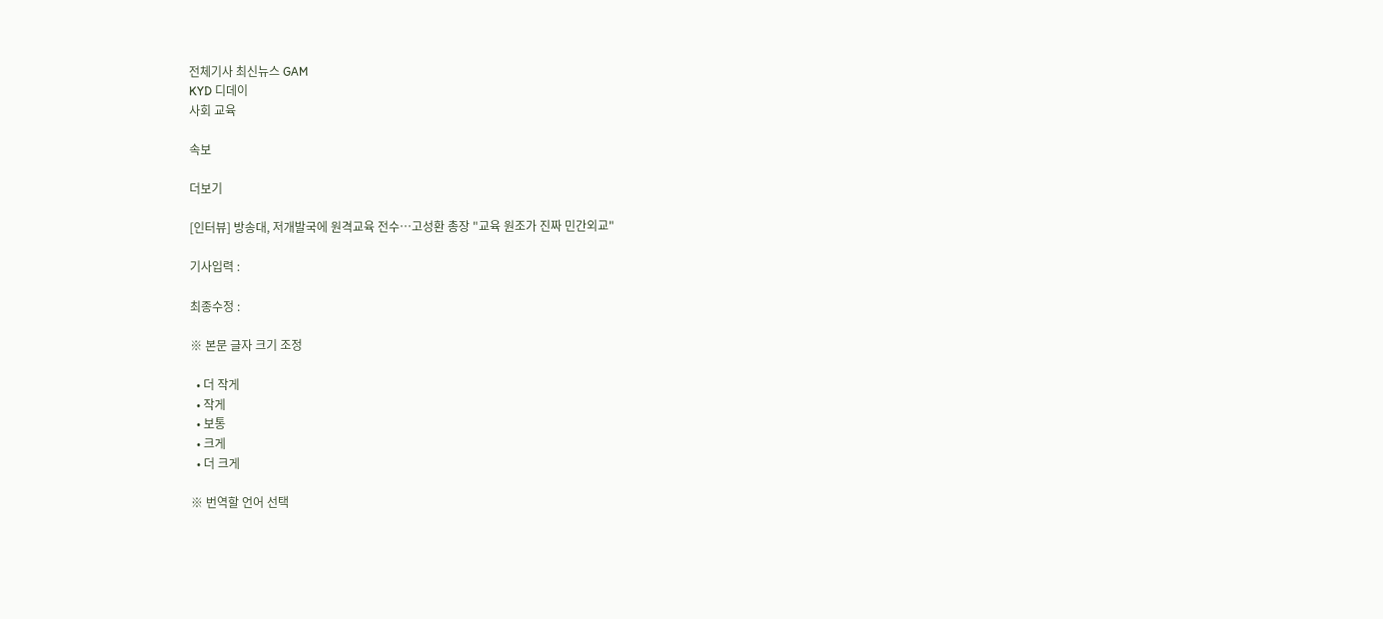전체기사 최신뉴스 GAM
KYD 디데이
사회 교육

속보

더보기

[인터뷰] 방송대, 저개발국에 원격교육 전수…고성환 총장 "교육 원조가 진짜 민간외교"

기사입력 :

최종수정 :

※ 본문 글자 크기 조정

  • 더 작게
  • 작게
  • 보통
  • 크게
  • 더 크게

※ 번역할 언어 선택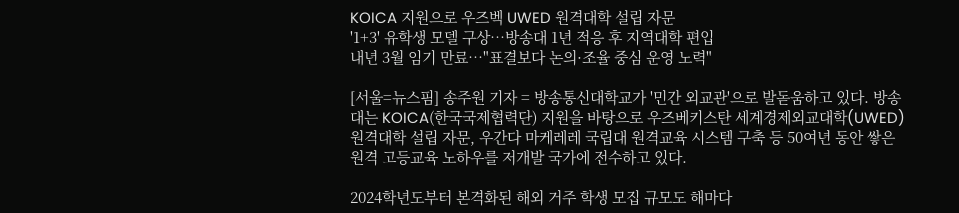KOICA 지원으로 우즈벡 UWED 원격대학 설립 자문
'1+3' 유학생 모델 구상…방송대 1년 적응 후 지역대학 편입
내년 3월 임기 만료…"표결보다 논의·조율 중심 운영 노력"

[서울=뉴스핌] 송주원 기자 = 방송통신대학교가 '민간 외교관'으로 발돋움하고 있다. 방송대는 KOICA(한국국제협력단) 지원을 바탕으로 우즈베키스탄 세계경제외교대학(UWED) 원격대학 설립 자문, 우간다 마케레레 국립대 원격교육 시스템 구축 등 50여년 동안 쌓은 원격 고등교육 노하우를 저개발 국가에 전수하고 있다.

2024학년도부터 본격화된 해외 거주 학생 모집 규모도 해마다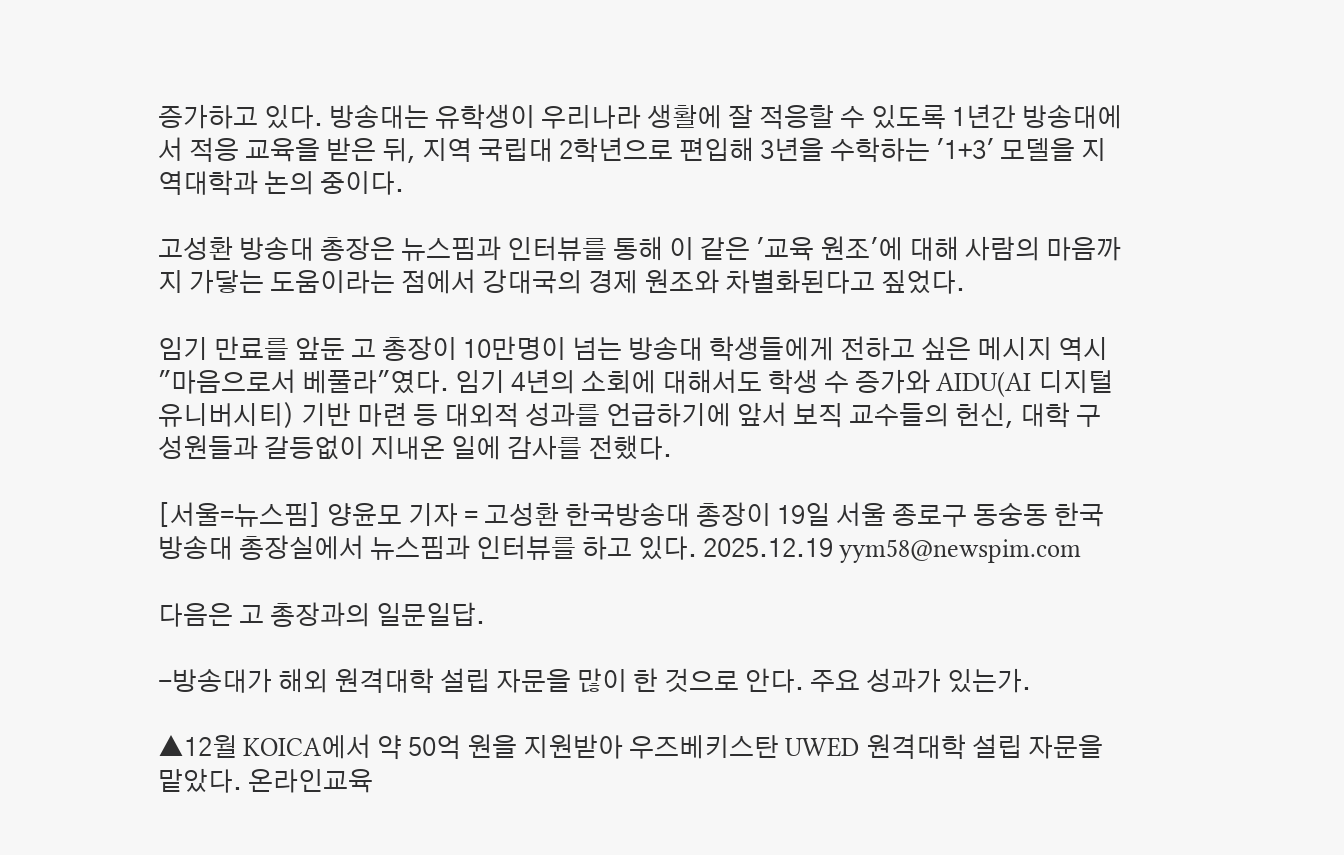증가하고 있다. 방송대는 유학생이 우리나라 생활에 잘 적응할 수 있도록 1년간 방송대에서 적응 교육을 받은 뒤, 지역 국립대 2학년으로 편입해 3년을 수학하는 '1+3' 모델을 지역대학과 논의 중이다.

고성환 방송대 총장은 뉴스핌과 인터뷰를 통해 이 같은 '교육 원조'에 대해 사람의 마음까지 가닿는 도움이라는 점에서 강대국의 경제 원조와 차별화된다고 짚었다.

임기 만료를 앞둔 고 총장이 10만명이 넘는 방송대 학생들에게 전하고 싶은 메시지 역시 "마음으로서 베풀라"였다. 임기 4년의 소회에 대해서도 학생 수 증가와 AIDU(AI 디지털 유니버시티) 기반 마련 등 대외적 성과를 언급하기에 앞서 보직 교수들의 헌신, 대학 구성원들과 갈등없이 지내온 일에 감사를 전했다.

[서울=뉴스핌] 양윤모 기자 = 고성환 한국방송대 총장이 19일 서울 종로구 동숭동 한국방송대 총장실에서 뉴스핌과 인터뷰를 하고 있다. 2025.12.19 yym58@newspim.com

다음은 고 총장과의 일문일답.

-방송대가 해외 원격대학 설립 자문을 많이 한 것으로 안다. 주요 성과가 있는가.

▲12월 KOICA에서 약 50억 원을 지원받아 우즈베키스탄 UWED 원격대학 설립 자문을 맡았다. 온라인교육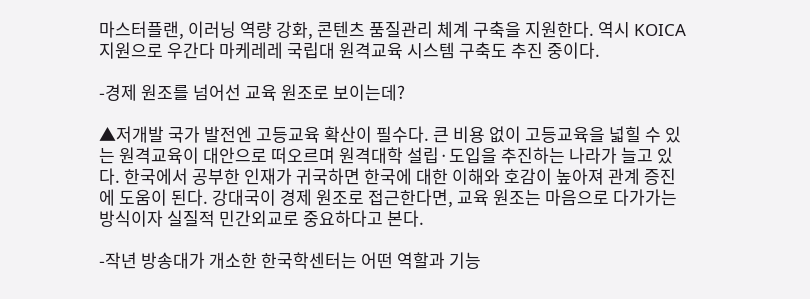마스터플랜, 이러닝 역량 강화, 콘텐츠 품질관리 체계 구축을 지원한다. 역시 KOICA 지원으로 우간다 마케레레 국립대 원격교육 시스템 구축도 추진 중이다.

-경제 원조를 넘어선 교육 원조로 보이는데?

▲저개발 국가 발전엔 고등교육 확산이 필수다. 큰 비용 없이 고등교육을 넓힐 수 있는 원격교육이 대안으로 떠오르며 원격대학 설립·도입을 추진하는 나라가 늘고 있다. 한국에서 공부한 인재가 귀국하면 한국에 대한 이해와 호감이 높아져 관계 증진에 도움이 된다. 강대국이 경제 원조로 접근한다면, 교육 원조는 마음으로 다가가는 방식이자 실질적 민간외교로 중요하다고 본다.

-작년 방송대가 개소한 한국학센터는 어떤 역할과 기능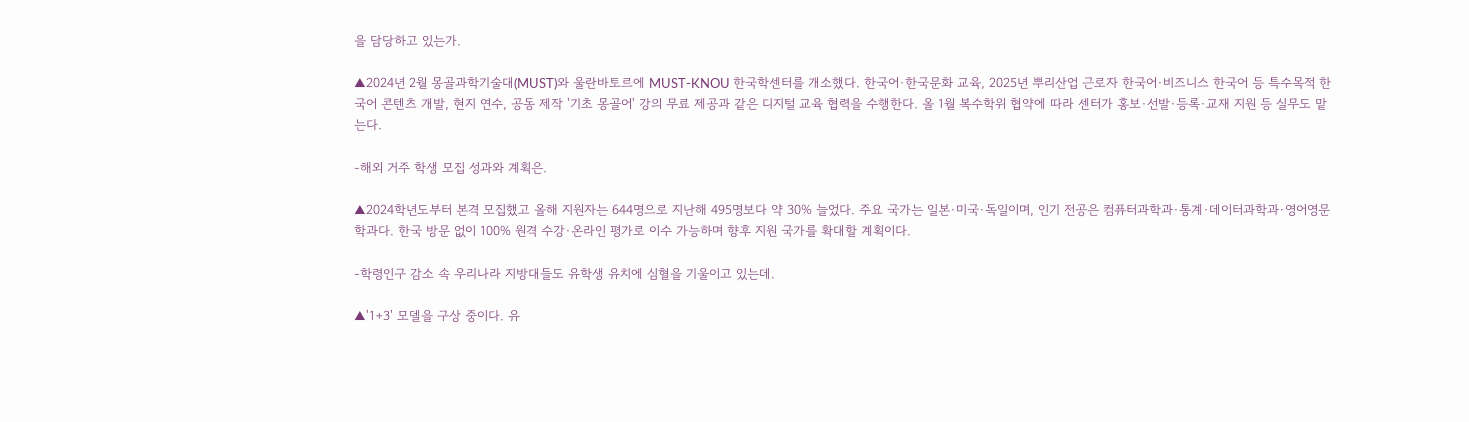을 담당하고 있는가.

▲2024년 2월 몽골과학기술대(MUST)와 울란바토르에 MUST-KNOU 한국학센터를 개소했다. 한국어·한국문화 교육, 2025년 뿌리산업 근로자 한국어·비즈니스 한국어 등 특수목적 한국어 콘텐츠 개발, 현지 연수, 공동 제작 '기초 몽골어' 강의 무료 제공과 같은 디지털 교육 협력을 수행한다. 올 1월 복수학위 협약에 따라 센터가 홍보·선발·등록·교재 지원 등 실무도 맡는다.

-해외 거주 학생 모집 성과와 계획은.

▲2024학년도부터 본격 모집했고 올해 지원자는 644명으로 지난해 495명보다 약 30% 늘었다. 주요 국가는 일본·미국·독일이며, 인기 전공은 컴퓨터과학과·통계·데이터과학과·영어영문학과다. 한국 방문 없이 100% 원격 수강·온라인 평가로 이수 가능하며 향후 지원 국가를 확대할 계획이다.

-학령인구 감소 속 우리나라 지방대들도 유학생 유치에 심혈을 기울이고 있는데.

▲'1+3' 모델을 구상 중이다. 유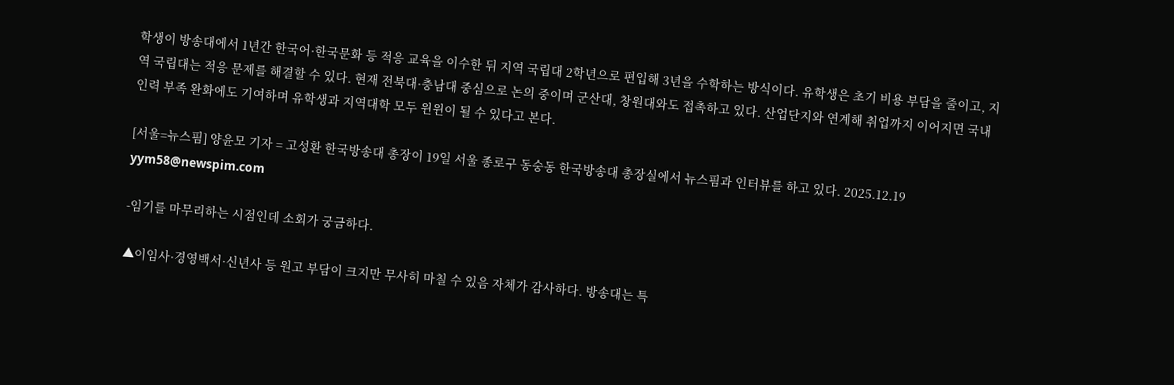학생이 방송대에서 1년간 한국어·한국문화 등 적응 교육을 이수한 뒤 지역 국립대 2학년으로 편입해 3년을 수학하는 방식이다. 유학생은 초기 비용 부담을 줄이고, 지역 국립대는 적응 문제를 해결할 수 있다. 현재 전북대·충남대 중심으로 논의 중이며 군산대, 창원대와도 접촉하고 있다. 산업단지와 연계해 취업까지 이어지면 국내 인력 부족 완화에도 기여하며 유학생과 지역대학 모두 윈윈이 될 수 있다고 본다.

[서울=뉴스핌] 양윤모 기자 = 고성환 한국방송대 총장이 19일 서울 종로구 동숭동 한국방송대 총장실에서 뉴스핌과 인터뷰를 하고 있다. 2025.12.19 yym58@newspim.com

-임기를 마무리하는 시점인데 소회가 궁금하다.

▲이임사·경영백서·신년사 등 원고 부담이 크지만 무사히 마칠 수 있음 자체가 감사하다. 방송대는 특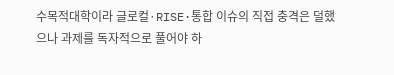수목적대학이라 글로컬·RISE·통합 이슈의 직접 충격은 덜했으나 과제를 독자적으로 풀어야 하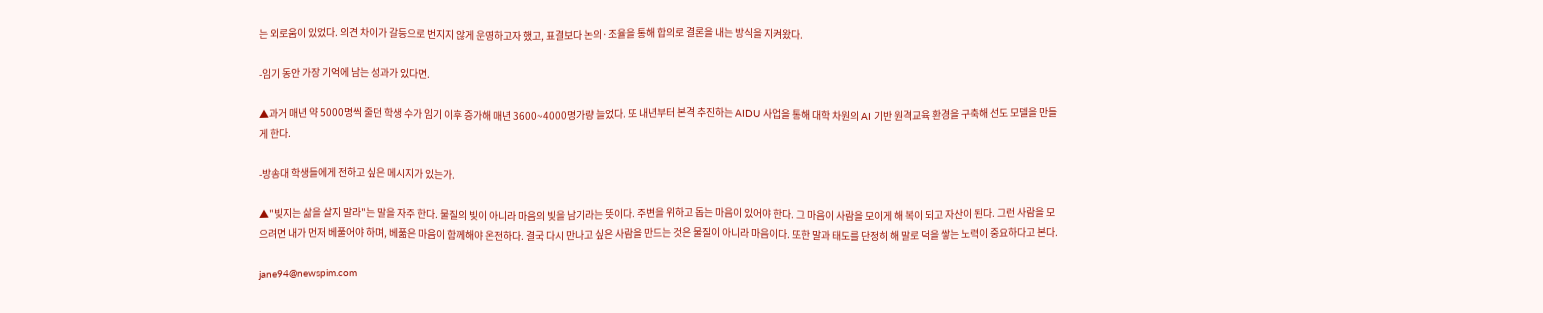는 외로움이 있었다. 의견 차이가 갈등으로 번지지 않게 운영하고자 했고, 표결보다 논의·조율을 통해 합의로 결론을 내는 방식을 지켜왔다.

-임기 동안 가장 기억에 남는 성과가 있다면.

▲과거 매년 약 5000명씩 줄던 학생 수가 임기 이후 증가해 매년 3600~4000명가량 늘었다. 또 내년부터 본격 추진하는 AIDU 사업을 통해 대학 차원의 AI 기반 원격교육 환경을 구축해 선도 모델을 만들게 한다.

-방송대 학생들에게 전하고 싶은 메시지가 있는가.

▲"빚지는 삶을 살지 말라"는 말을 자주 한다. 물질의 빚이 아니라 마음의 빚을 남기라는 뜻이다. 주변을 위하고 돕는 마음이 있어야 한다. 그 마음이 사람을 모이게 해 복이 되고 자산이 된다. 그런 사람을 모으려면 내가 먼저 베풀어야 하며, 베풂은 마음이 함께해야 온전하다. 결국 다시 만나고 싶은 사람을 만드는 것은 물질이 아니라 마음이다. 또한 말과 태도를 단정히 해 말로 덕을 쌓는 노력이 중요하다고 본다.

jane94@newspim.com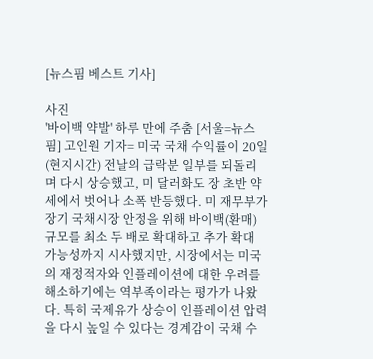[뉴스핌 베스트 기사]

사진
'바이백 약발' 하루 만에 주춤 [서울=뉴스핌] 고인원 기자= 미국 국채 수익률이 20일(현지시간) 전날의 급락분 일부를 되돌리며 다시 상승했고, 미 달러화도 장 초반 약세에서 벗어나 소폭 반등했다. 미 재무부가 장기 국채시장 안정을 위해 바이백(환매) 규모를 최소 두 배로 확대하고 추가 확대 가능성까지 시사했지만, 시장에서는 미국의 재정적자와 인플레이션에 대한 우려를 해소하기에는 역부족이라는 평가가 나왔다. 특히 국제유가 상승이 인플레이션 압력을 다시 높일 수 있다는 경계감이 국채 수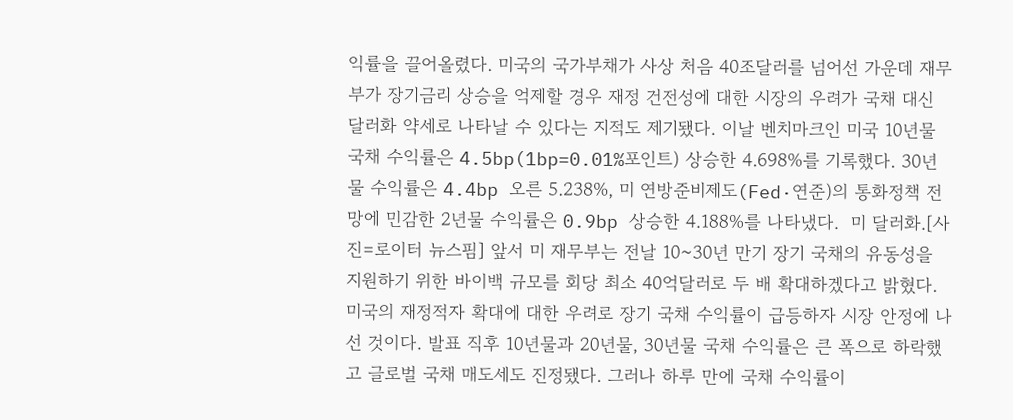익률을 끌어올렸다. 미국의 국가부채가 사상 처음 40조달러를 넘어선 가운데 재무부가 장기금리 상승을 억제할 경우 재정 건전성에 대한 시장의 우려가 국채 대신 달러화 약세로 나타날 수 있다는 지적도 제기됐다. 이날 벤치마크인 미국 10년물 국채 수익률은 4.5bp(1bp=0.01%포인트) 상승한 4.698%를 기록했다. 30년물 수익률은 4.4bp 오른 5.238%, 미 연방준비제도(Fed·연준)의 통화정책 전망에 민감한 2년물 수익률은 0.9bp 상승한 4.188%를 나타냈다.  미 달러화.[사진=로이터 뉴스핌] 앞서 미 재무부는 전날 10~30년 만기 장기 국채의 유동성을 지원하기 위한 바이백 규모를 회당 최소 40억달러로 두 배 확대하겠다고 밝혔다. 미국의 재정적자 확대에 대한 우려로 장기 국채 수익률이 급등하자 시장 안정에 나선 것이다. 발표 직후 10년물과 20년물, 30년물 국채 수익률은 큰 폭으로 하락했고 글로벌 국채 매도세도 진정됐다. 그러나 하루 만에 국채 수익률이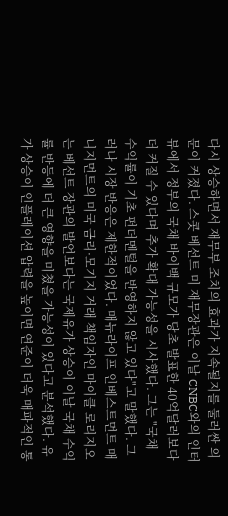다시 상승하면서 재무부 조치의 효과가 지속될지를 둘러싼 의문이 커졌다. 스콧 베선트 미 재무장관은 이날 CNBC와의 인터뷰에서 정부의 국채 바이백 규모가 당초 발표한 40억달러보다 더 커질 수 있다며 추가 확대 가능성을 시사했다. 그는 "국채 수익률이 기초 펀더멘털을 반영하지 않고 있다"고 말했다. 그러나 시장 반응은 제한적이었다. 매뉴라이프 인베스트먼트 매니지먼트의 미국 금리·모기지 거래 책임자인 마이클 로리지오는 베선트 장관의 발언보다는 국제유가 상승이 이날 국채 수익률 반등에 더 큰 영향을 미쳤을 가능성이 있다고 분석했다. 유가 상승이 인플레이션 압력을 높이면 연준이 더욱 매파적인 통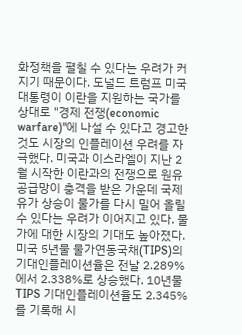화정책을 펼칠 수 있다는 우려가 커지기 때문이다. 도널드 트럼프 미국 대통령이 이란을 지원하는 국가를 상대로 "경제 전쟁(economic warfare)"에 나설 수 있다고 경고한 것도 시장의 인플레이션 우려를 자극했다. 미국과 이스라엘이 지난 2월 시작한 이란과의 전쟁으로 원유 공급망이 충격을 받은 가운데 국제유가 상승이 물가를 다시 밀어 올릴 수 있다는 우려가 이어지고 있다. 물가에 대한 시장의 기대도 높아졌다. 미국 5년물 물가연동국채(TIPS)의 기대인플레이션율은 전날 2.289%에서 2.338%로 상승했다. 10년물 TIPS 기대인플레이션율도 2.345%를 기록해 시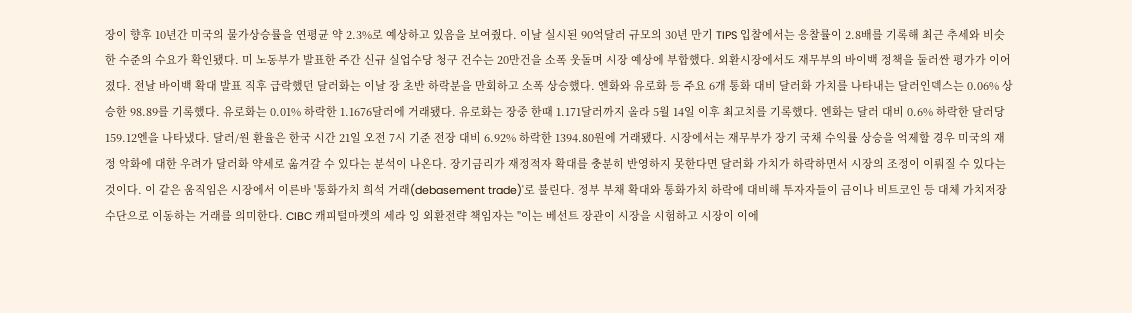장이 향후 10년간 미국의 물가상승률을 연평균 약 2.3%로 예상하고 있음을 보여줬다. 이날 실시된 90억달러 규모의 30년 만기 TIPS 입찰에서는 응찰률이 2.8배를 기록해 최근 추세와 비슷한 수준의 수요가 확인됐다. 미 노동부가 발표한 주간 신규 실업수당 청구 건수는 20만건을 소폭 웃돌며 시장 예상에 부합했다. 외환시장에서도 재무부의 바이백 정책을 둘러싼 평가가 이어졌다. 전날 바이백 확대 발표 직후 급락했던 달러화는 이날 장 초반 하락분을 만회하고 소폭 상승했다. 엔화와 유로화 등 주요 6개 통화 대비 달러화 가치를 나타내는 달러인덱스는 0.06% 상승한 98.89를 기록했다. 유로화는 0.01% 하락한 1.1676달러에 거래됐다. 유로화는 장중 한때 1.171달러까지 올라 5월 14일 이후 최고치를 기록했다. 엔화는 달러 대비 0.6% 하락한 달러당 159.12엔을 나타냈다. 달러/원 환율은 한국 시간 21일 오전 7시 기준 전장 대비 6.92% 하락한 1394.80원에 거래됐다. 시장에서는 재무부가 장기 국채 수익률 상승을 억제할 경우 미국의 재정 악화에 대한 우려가 달러화 약세로 옮겨갈 수 있다는 분석이 나온다. 장기금리가 재정적자 확대를 충분히 반영하지 못한다면 달러화 가치가 하락하면서 시장의 조정이 이뤄질 수 있다는 것이다. 이 같은 움직임은 시장에서 이른바 '통화가치 희석 거래(debasement trade)'로 불린다. 정부 부채 확대와 통화가치 하락에 대비해 투자자들이 금이나 비트코인 등 대체 가치저장 수단으로 이동하는 거래를 의미한다. CIBC 캐피털마켓의 세라 잉 외환전략 책임자는 "이는 베선트 장관이 시장을 시험하고 시장이 이에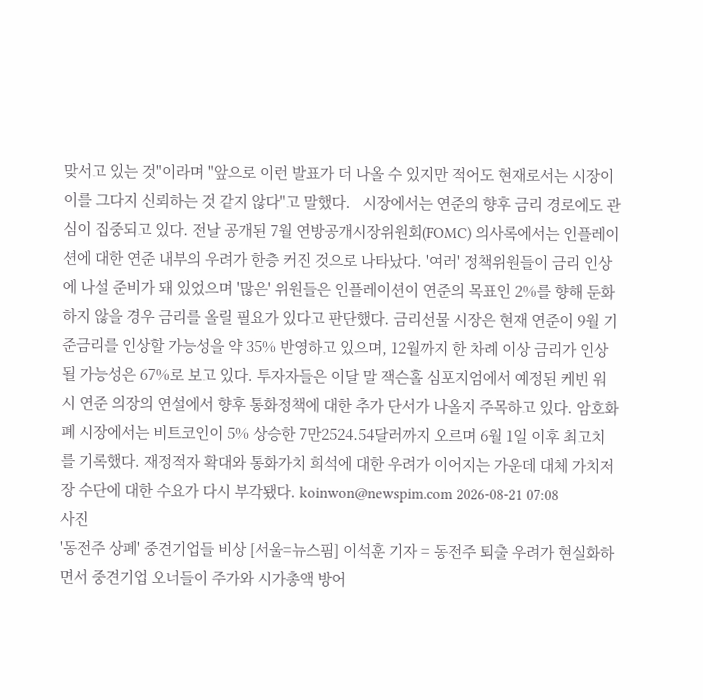맞서고 있는 것"이라며 "앞으로 이런 발표가 더 나올 수 있지만 적어도 현재로서는 시장이 이를 그다지 신뢰하는 것 같지 않다"고 말했다.   시장에서는 연준의 향후 금리 경로에도 관심이 집중되고 있다. 전날 공개된 7월 연방공개시장위원회(FOMC) 의사록에서는 인플레이션에 대한 연준 내부의 우려가 한층 커진 것으로 나타났다. '여러' 정책위원들이 금리 인상에 나설 준비가 돼 있었으며 '많은' 위원들은 인플레이션이 연준의 목표인 2%를 향해 둔화하지 않을 경우 금리를 올릴 필요가 있다고 판단했다. 금리선물 시장은 현재 연준이 9월 기준금리를 인상할 가능성을 약 35% 반영하고 있으며, 12월까지 한 차례 이상 금리가 인상될 가능성은 67%로 보고 있다. 투자자들은 이달 말 잭슨홀 심포지엄에서 예정된 케빈 워시 연준 의장의 연설에서 향후 통화정책에 대한 추가 단서가 나올지 주목하고 있다. 암호화폐 시장에서는 비트코인이 5% 상승한 7만2524.54달러까지 오르며 6월 1일 이후 최고치를 기록했다. 재정적자 확대와 통화가치 희석에 대한 우려가 이어지는 가운데 대체 가치저장 수단에 대한 수요가 다시 부각됐다. koinwon@newspim.com 2026-08-21 07:08
사진
'동전주 상폐' 중견기업들 비상 [서울=뉴스핌] 이석훈 기자 = 동전주 퇴출 우려가 현실화하면서 중견기업 오너들이 주가와 시가총액 방어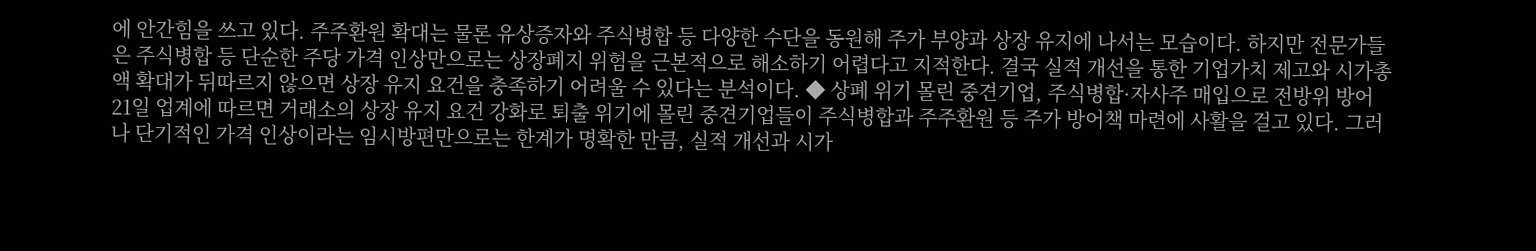에 안간힘을 쓰고 있다. 주주환원 확대는 물론 유상증자와 주식병합 등 다양한 수단을 동원해 주가 부양과 상장 유지에 나서는 모습이다. 하지만 전문가들은 주식병합 등 단순한 주당 가격 인상만으로는 상장폐지 위험을 근본적으로 해소하기 어렵다고 지적한다. 결국 실적 개선을 통한 기업가치 제고와 시가총액 확대가 뒤따르지 않으면 상장 유지 요건을 충족하기 어려울 수 있다는 분석이다. ◆ 상폐 위기 몰린 중견기업, 주식병합·자사주 매입으로 전방위 방어 21일 업계에 따르면 거래소의 상장 유지 요건 강화로 퇴출 위기에 몰린 중견기업들이 주식병합과 주주환원 등 주가 방어책 마련에 사활을 걸고 있다. 그러나 단기적인 가격 인상이라는 임시방편만으로는 한계가 명확한 만큼, 실적 개선과 시가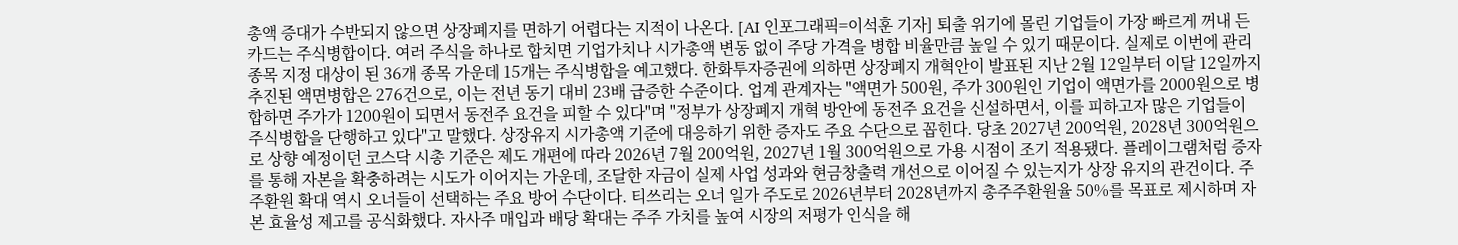총액 증대가 수반되지 않으면 상장폐지를 면하기 어렵다는 지적이 나온다. [AI 인포그래픽=이석훈 기자] 퇴출 위기에 몰린 기업들이 가장 빠르게 꺼내 든 카드는 주식병합이다. 여러 주식을 하나로 합치면 기업가치나 시가총액 변동 없이 주당 가격을 병합 비율만큼 높일 수 있기 때문이다. 실제로 이번에 관리종목 지정 대상이 된 36개 종목 가운데 15개는 주식병합을 예고했다. 한화투자증권에 의하면 상장폐지 개혁안이 발표된 지난 2월 12일부터 이달 12일까지 추진된 액면병합은 276건으로, 이는 전년 동기 대비 23배 급증한 수준이다. 업계 관계자는 "액면가 500원, 주가 300원인 기업이 액면가를 2000원으로 병합하면 주가가 1200원이 되면서 동전주 요건을 피할 수 있다"며 "정부가 상장폐지 개혁 방안에 동전주 요건을 신설하면서, 이를 피하고자 많은 기업들이 주식병합을 단행하고 있다"고 말했다. 상장유지 시가총액 기준에 대응하기 위한 증자도 주요 수단으로 꼽힌다. 당초 2027년 200억원, 2028년 300억원으로 상향 예정이던 코스닥 시총 기준은 제도 개편에 따라 2026년 7월 200억원, 2027년 1월 300억원으로 가용 시점이 조기 적용됐다. 플레이그램처럼 증자를 통해 자본을 확충하려는 시도가 이어지는 가운데, 조달한 자금이 실제 사업 성과와 현금창출력 개선으로 이어질 수 있는지가 상장 유지의 관건이다. 주주환원 확대 역시 오너들이 선택하는 주요 방어 수단이다. 티쓰리는 오너 일가 주도로 2026년부터 2028년까지 총주주환원율 50%를 목표로 제시하며 자본 효율성 제고를 공식화했다. 자사주 매입과 배당 확대는 주주 가치를 높여 시장의 저평가 인식을 해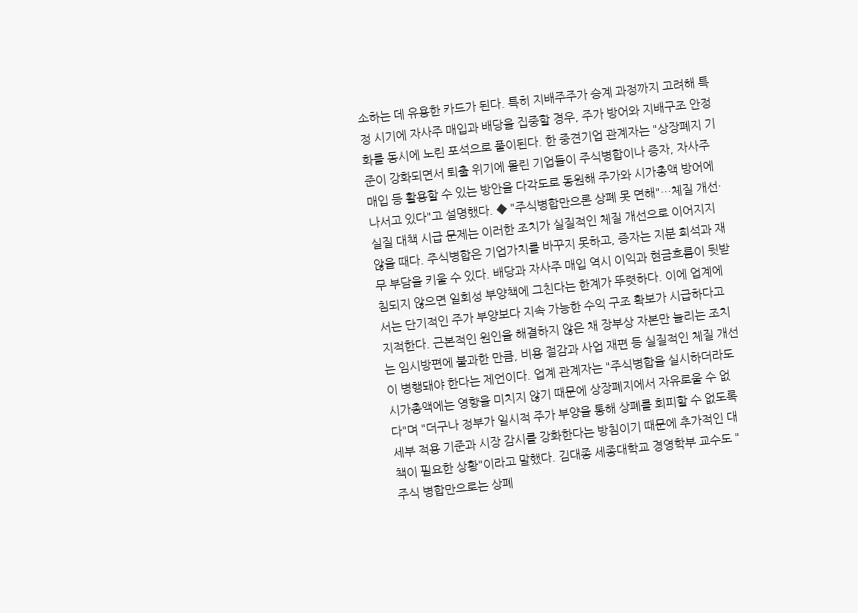소하는 데 유용한 카드가 된다. 특히 지배주주가 승계 과정까지 고려해 특정 시기에 자사주 매입과 배당을 집중할 경우, 주가 방어와 지배구조 안정화를 동시에 노린 포석으로 풀이된다. 한 중견기업 관계자는 "상장폐지 기준이 강화되면서 퇴출 위기에 몰린 기업들이 주식병합이나 증자, 자사주 매입 등 활용할 수 있는 방안을 다각도로 동원해 주가와 시가총액 방어에 나서고 있다"고 설명했다. ◆ "주식병합만으론 상폐 못 면해"…체질 개선·실질 대책 시급 문제는 이러한 조치가 실질적인 체질 개선으로 이어지지 않을 때다. 주식병합은 기업가치를 바꾸지 못하고, 증자는 지분 희석과 재무 부담을 키울 수 있다. 배당과 자사주 매입 역시 이익과 현금흐름이 뒷받침되지 않으면 일회성 부양책에 그친다는 한계가 뚜렷하다. 이에 업계에서는 단기적인 주가 부양보다 지속 가능한 수익 구조 확보가 시급하다고 지적한다. 근본적인 원인을 해결하지 않은 채 장부상 자본만 늘리는 조치는 임시방편에 불과한 만큼, 비용 절감과 사업 재편 등 실질적인 체질 개선이 병행돼야 한다는 제언이다. 업계 관계자는 "주식병합을 실시하더라도 시가총액에는 영향을 미치지 않기 때문에 상장폐지에서 자유로울 수 없다"며 "더구나 정부가 일시적 주가 부양을 통해 상폐를 회피할 수 없도록 세부 적용 기준과 시장 감시를 강화한다는 방침이기 때문에 추가적인 대책이 필요한 상황"이라고 말했다. 김대종 세종대학교 경영학부 교수도 "주식 병합만으로는 상폐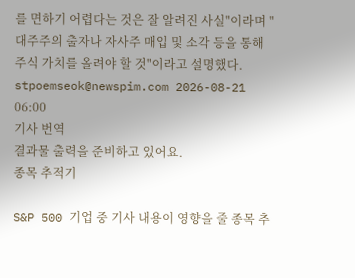를 면하기 어렵다는 것은 잘 알려진 사실"이라며 "대주주의 출자나 자사주 매입 및 소각 등을 통해 주식 가치를 올려야 할 것"이라고 설명했다. stpoemseok@newspim.com 2026-08-21 06:00
기사 번역
결과물 출력을 준비하고 있어요.
종목 추적기

S&P 500 기업 중 기사 내용이 영향을 줄 종목 추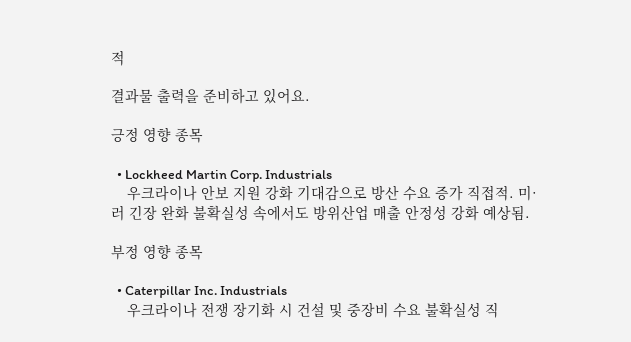적

결과물 출력을 준비하고 있어요.

긍정 영향 종목

  • Lockheed Martin Corp. Industrials
    우크라이나 안보 지원 강화 기대감으로 방산 수요 증가 직접적. 미·러 긴장 완화 불확실성 속에서도 방위산업 매출 안정성 강화 예상됨.

부정 영향 종목

  • Caterpillar Inc. Industrials
    우크라이나 전쟁 장기화 시 건설 및 중장비 수요 불확실성 직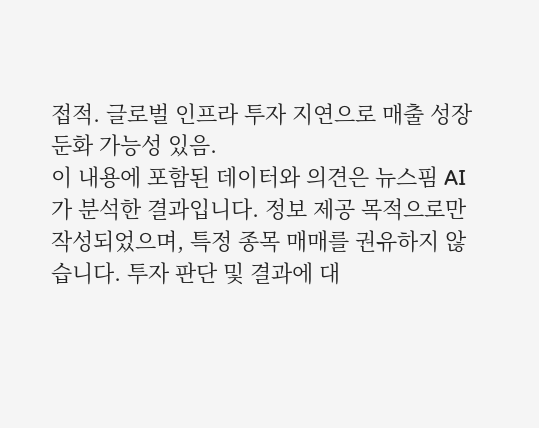접적. 글로벌 인프라 투자 지연으로 매출 성장 둔화 가능성 있음.
이 내용에 포함된 데이터와 의견은 뉴스핌 AI가 분석한 결과입니다. 정보 제공 목적으로만 작성되었으며, 특정 종목 매매를 권유하지 않습니다. 투자 판단 및 결과에 대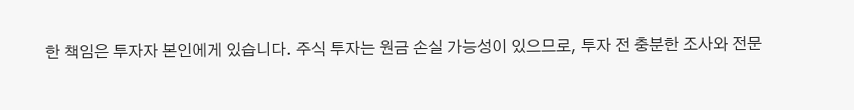한 책임은 투자자 본인에게 있습니다. 주식 투자는 원금 손실 가능성이 있으므로, 투자 전 충분한 조사와 전문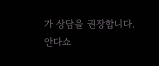가 상담을 권장합니다.
안다쇼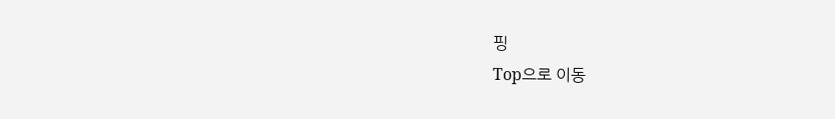핑
Top으로 이동